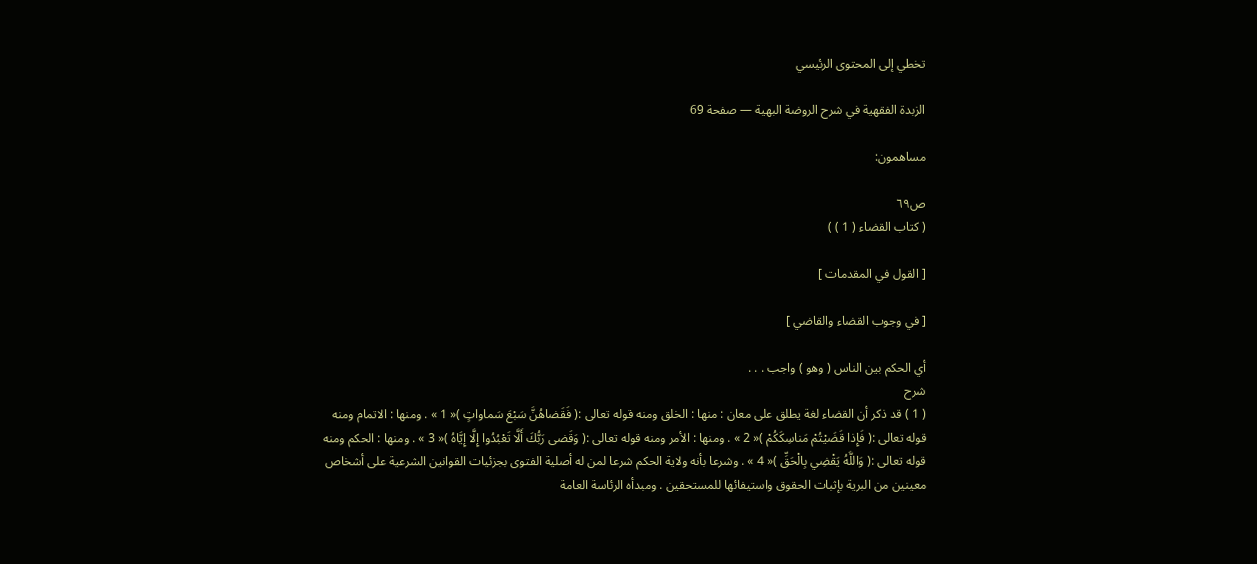تخطي إلى المحتوى الرئيسي

الزبدة الفقهية في شرح الروضة البهية — صفحة 69

مساهمون:

ص٦٩
( كتاب القضاء ( 1 ) )

[ القول في المقدمات ]

[ في وجوب القضاء والقاضي ]

أي الحكم بين الناس ( وهو ) واجب . . .
شرح
( 1 ) قد ذكر أن القضاء لغة يطلق على معان : منها : الخلق ومنه قوله تعالى :( فَقَضاهُنَّ سَبْعَ سَماواتٍ )« 1 » . ومنها : الاتمام ومنه قوله تعالى :( فَإِذا قَضَيْتُمْ مَناسِكَكُمْ )« 2 » . ومنها : الأمر ومنه قوله تعالى :( وَقَضى رَبُّكَ أَلَّا تَعْبُدُوا إِلَّا إِيَّاهُ )« 3 » . ومنها : الحكم ومنه قوله تعالى :( وَاللَّهُ يَقْضِي بِالْحَقِّ )« 4 » . وشرعا بأنه ولاية الحكم شرعا لمن له أصلية الفتوى بجزئيات القوانين الشرعية على أشخاص معينين من البرية بإثبات الحقوق واستيفائها للمستحقين . ومبدأه الرئاسة العامة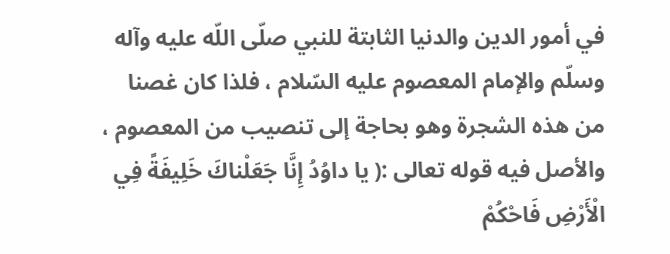في أمور الدين والدنيا الثابتة للنبي صلّى اللّه عليه وآله وسلّم والإمام المعصوم عليه السّلام ، فلذا كان غصنا من هذه الشجرة وهو بحاجة إلى تنصيب من المعصوم ، والأصل فيه قوله تعالى :( يا داوُدُ إِنَّا جَعَلْناكَ خَلِيفَةً فِي الْأَرْضِ فَاحْكُمْ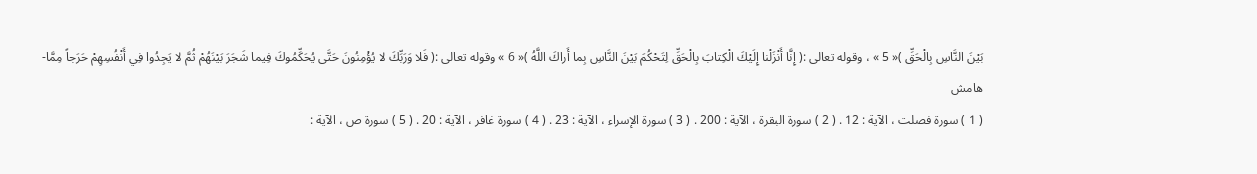بَيْنَ النَّاسِ بِالْحَقِّ )« 5 » ، وقوله تعالى :( إِنَّا أَنْزَلْنا إِلَيْكَ الْكِتابَ بِالْحَقِّ لِتَحْكُمَ بَيْنَ النَّاسِ بِما أَراكَ اللَّهُ )« 6 » وقوله تعالى :( فَلا وَرَبِّكَ لا يُؤْمِنُونَ حَتَّى يُحَكِّمُوكَ فِيما شَجَرَ بَيْنَهُمْ ثُمَّ لا يَجِدُوا فِي أَنْفُسِهِمْ حَرَجاً مِمَّا-
هامش
( 1 ) سورة فصلت ، الآية : 12 . ( 2 ) سورة البقرة ، الآية : 200 . ( 3 ) سورة الإسراء ، الآية : 23 . ( 4 ) سورة غافر ، الآية : 20 . ( 5 ) سورة ص ، الآية :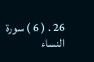26 . ( 6 ) سورة النساء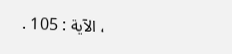، الآية : 105 .